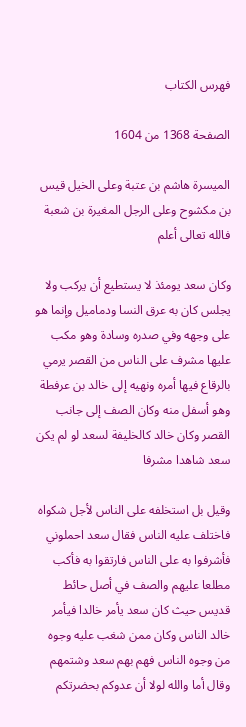فهرس الكتاب

الصفحة 1368 من 1604

الميسرة هاشم بن عتبة وعلى الخيل قيس بن مكشوح وعلى الرجل المغيرة بن شعبة فالله تعالى أعلم

وكان سعد يومئذ لا يستطيع أن يركب ولا يجلس كان به عرق النسا ودماميل وإنما هو على وجهه وفي صدره وسادة وهو مكب عليها مشرف على الناس من القصر يرمي بالرقاع فيها أمره ونهيه إلى خالد بن عرفطة وهو أسفل منه وكان الصف إلى جانب القصر وكان خالد كالخليفة لسعد لو لم يكن سعد شاهدا مشرفا

وقيل بل استخلفه على الناس لأجل شكواه فاختلف عليه الناس فقال سعد احملوني فأشرفوا به على الناس فارتقوا به فأكب مطلعا عليهم والصف في أصل حائط قديس حيث كان سعد يأمر خالدا فيأمر خالد الناس وكان ممن شغب عليه وجوه من وجوه الناس فهم بهم سعد وشتمهم وقال أما والله لولا أن عدوكم بحضرتكم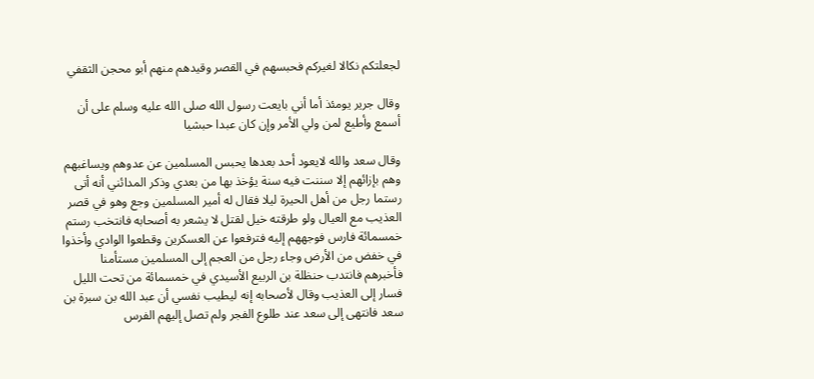لجعلتكم نكالا لغيركم فحبسهم في القصر وقيدهم منهم أبو محجن الثقفي

وقال جرير يومئذ أما أني بايعت رسول الله صلى الله عليه وسلم على أن أسمع وأطيع لمن ولي الأمر وإن كان عبدا حبشيا

وقال سعد والله لايعود أحد بعدها يحبس المسلمين عن عدوهم ويساغبهم وهم بإزائهم إلا سننت فيه سنة يؤخذ بها من بعدي وذكر المدائني أنه أتى رستما رجل من أهل الحيرة ليلا فقال له أمير المسلمين وجع وهو في قصر العذيب مع العيال ولو طرقته خيل لقتل لا يشعر به أصحابه فانتخب رستم خمسمائة فارس فوجههم إليه فترفعوا عن العسكرين وقطعوا الوادي وأخذوا في خفض من الأرض وجاء رجل من العجم إلى المسلمين مستأمنا فأخبرهم فانتدب حنظلة بن الربيع الأسيدي في خمسمائة من تحت الليل فسار إلى العذيب وقال لأصحابه إنه ليطيب نفسي أن عبد الله بن سبرة بن سعد فانتهى إلى سعد عند طلوع الفجر ولم تصل إليهم الفرس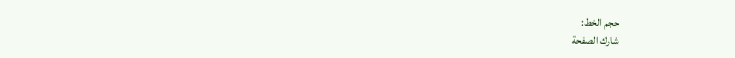حجم الخط:
شارك الصفحة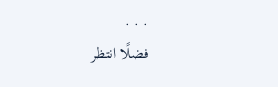. . .
فضلًا انتظر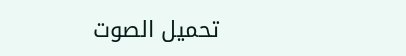تحميل الصوت